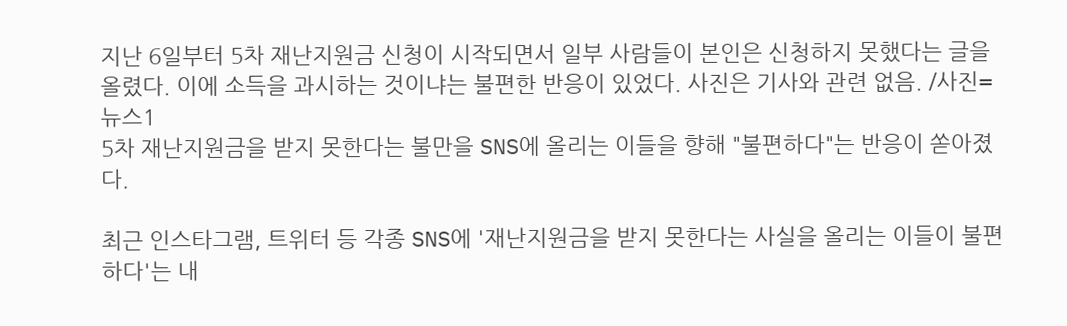지난 6일부터 5차 재난지원금 신청이 시작되면서 일부 사람들이 본인은 신청하지 못했다는 글을 올렸다. 이에 소득을 과시하는 것이냐는 불편한 반응이 있었다. 사진은 기사와 관련 없음. /사진=뉴스1
5차 재난지원금을 받지 못한다는 불만을 SNS에 올리는 이들을 향해 "불편하다"는 반응이 쏟아졌다.

최근 인스타그램, 트위터 등 각종 SNS에 '재난지원금을 받지 못한다는 사실을 올리는 이들이 불편하다'는 내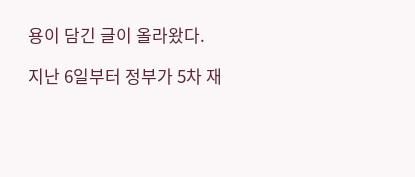용이 담긴 글이 올라왔다.

지난 6일부터 정부가 5차 재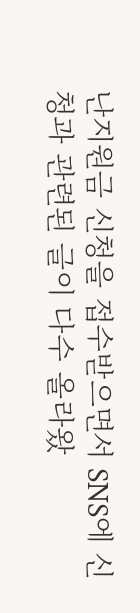난지원금 신청을 접수받으면서 SNS에 신청과 관련된 글이 다수 올라왔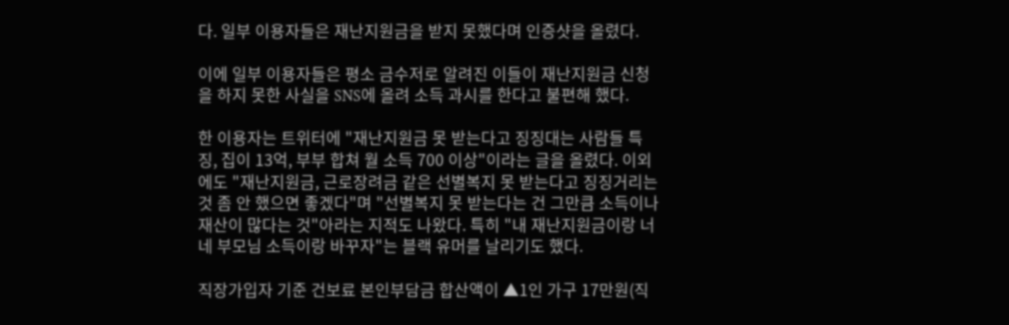다. 일부 이용자들은 재난지원금을 받지 못했다며 인증샷을 올렸다.

이에 일부 이용자들은 평소 금수저로 알려진 이들이 재난지원금 신청을 하지 못한 사실을 SNS에 올려 소득 과시를 한다고 불편해 했다.

한 이용자는 트위터에 "재난지원금 못 받는다고 징징대는 사람들 특징, 집이 13억, 부부 합쳐 월 소득 700 이상"이라는 글을 올렸다. 이외에도 "재난지원금, 근로장려금 같은 선별복지 못 받는다고 징징거리는 것 좀 안 했으면 좋겠다"며 "선별복지 못 받는다는 건 그만큼 소득이나 재산이 많다는 것"아라는 지적도 나왔다. 특히 "내 재난지원금이랑 너네 부모님 소득이랑 바꾸자"는 블랙 유머를 날리기도 했다.

직장가입자 기준 건보료 본인부담금 합산액이 ▲1인 가구 17만원(직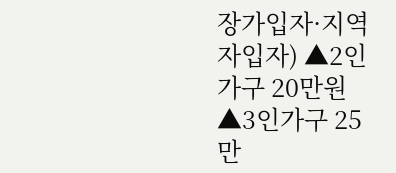장가입자·지역자입자) ▲2인가구 20만원 ▲3인가구 25만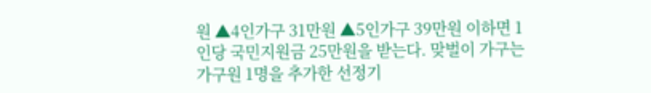원 ▲4인가구 31만원 ▲5인가구 39만원 이하면 1인당 국민지원금 25만원을 받는다. 맞벌이 가구는 가구원 1명을 추가한 선정기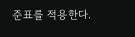준표를 적용한다.